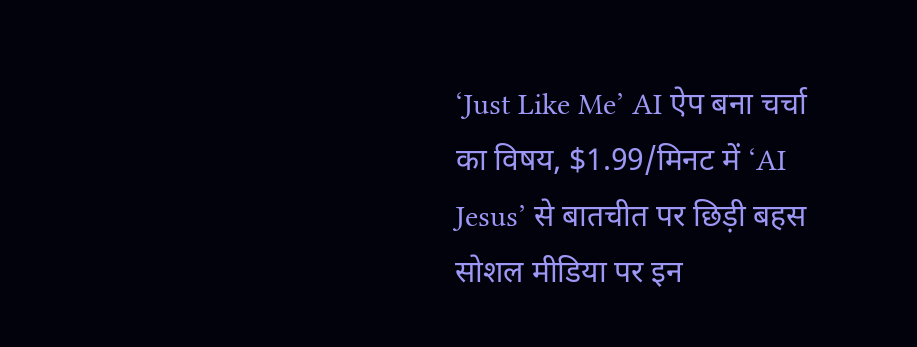‘Just Like Me’ AI ऐप बना चर्चा का विषय, $1.99/मिनट में ‘AI Jesus’ से बातचीत पर छिड़ी बहस
सोशल मीडिया पर इन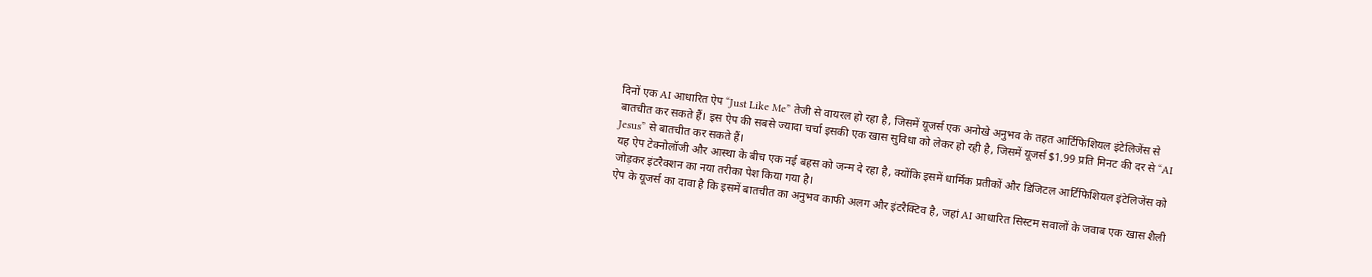दिनों एक AI आधारित ऐप “Just Like Me” तेजी से वायरल हो रहा है, जिसमें यूजर्स एक अनोखे अनुभव के तहत आर्टिफिशियल इंटेलिजेंस से बातचीत कर सकते हैं। इस ऐप की सबसे ज्यादा चर्चा इसकी एक खास सुविधा को लेकर हो रही है, जिसमें यूजर्स $1.99 प्रति मिनट की दर से “AI Jesus” से बातचीत कर सकते हैं।
यह ऐप टेक्नोलॉजी और आस्था के बीच एक नई बहस को जन्म दे रहा है, क्योंकि इसमें धार्मिक प्रतीकों और डिजिटल आर्टिफिशियल इंटेलिजेंस को जोड़कर इंटरैक्शन का नया तरीका पेश किया गया है।
ऐप के यूजर्स का दावा है कि इसमें बातचीत का अनुभव काफी अलग और इंटरैक्टिव है, जहां AI आधारित सिस्टम सवालों के जवाब एक खास शैली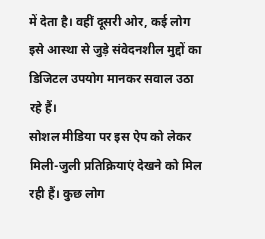में देता है। वहीं दूसरी ओर, कई लोग इसे आस्था से जुड़े संवेदनशील मुद्दों का डिजिटल उपयोग मानकर सवाल उठा रहे हैं।
सोशल मीडिया पर इस ऐप को लेकर मिली-जुली प्रतिक्रियाएं देखने को मिल रही हैं। कुछ लोग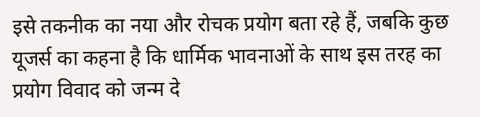इसे तकनीक का नया और रोचक प्रयोग बता रहे हैं, जबकि कुछ यूजर्स का कहना है कि धार्मिक भावनाओं के साथ इस तरह का प्रयोग विवाद को जन्म दे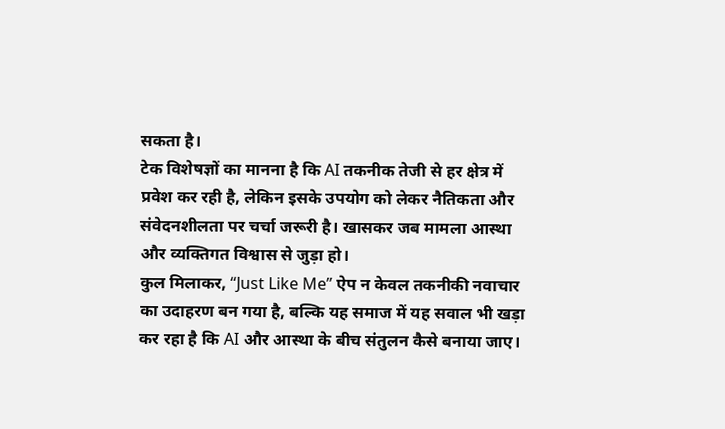सकता है।
टेक विशेषज्ञों का मानना है कि AI तकनीक तेजी से हर क्षेत्र में प्रवेश कर रही है, लेकिन इसके उपयोग को लेकर नैतिकता और संवेदनशीलता पर चर्चा जरूरी है। खासकर जब मामला आस्था और व्यक्तिगत विश्वास से जुड़ा हो।
कुल मिलाकर, “Just Like Me” ऐप न केवल तकनीकी नवाचार का उदाहरण बन गया है, बल्कि यह समाज में यह सवाल भी खड़ा कर रहा है कि AI और आस्था के बीच संतुलन कैसे बनाया जाए।